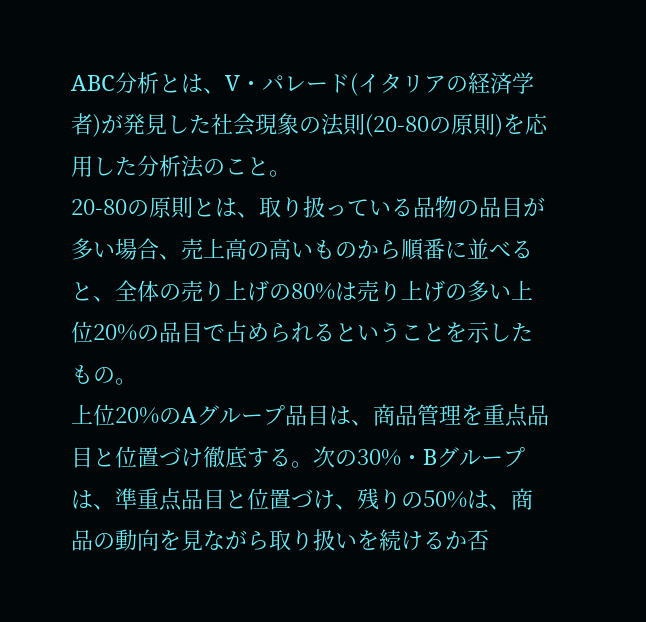ABC分析とは、V・パレード(イタリアの経済学者)が発見した社会現象の法則(20-80の原則)を応用した分析法のこと。
20-80の原則とは、取り扱っている品物の品目が多い場合、売上高の高いものから順番に並べると、全体の売り上げの80%は売り上げの多い上位20%の品目で占められるということを示したもの。
上位20%のAグループ品目は、商品管理を重点品目と位置づけ徹底する。次の30%・Bグループは、準重点品目と位置づけ、残りの50%は、商品の動向を見ながら取り扱いを続けるか否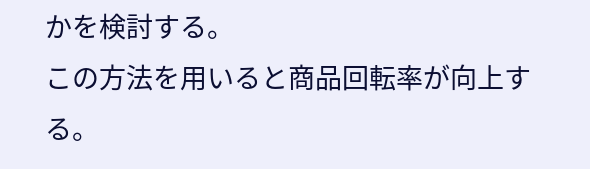かを検討する。
この方法を用いると商品回転率が向上する。